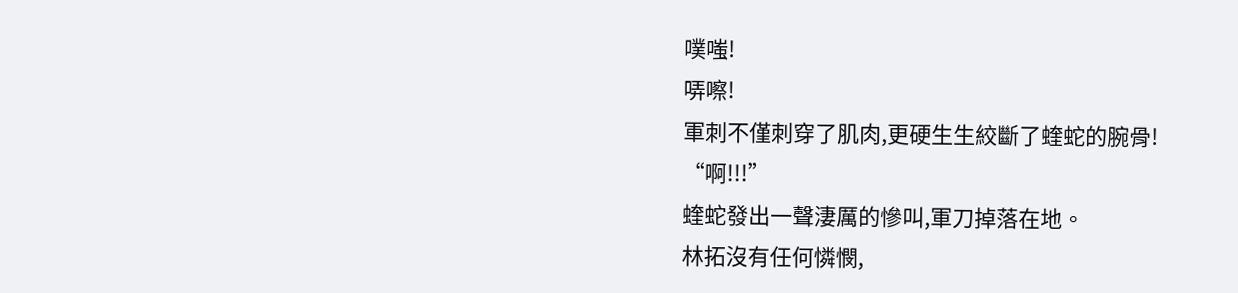噗嗤!
哢嚓!
軍刺不僅刺穿了肌肉,更硬生生絞斷了蝰蛇的腕骨!
“啊!!!”
蝰蛇發出一聲淒厲的慘叫,軍刀掉落在地。
林拓沒有任何憐憫,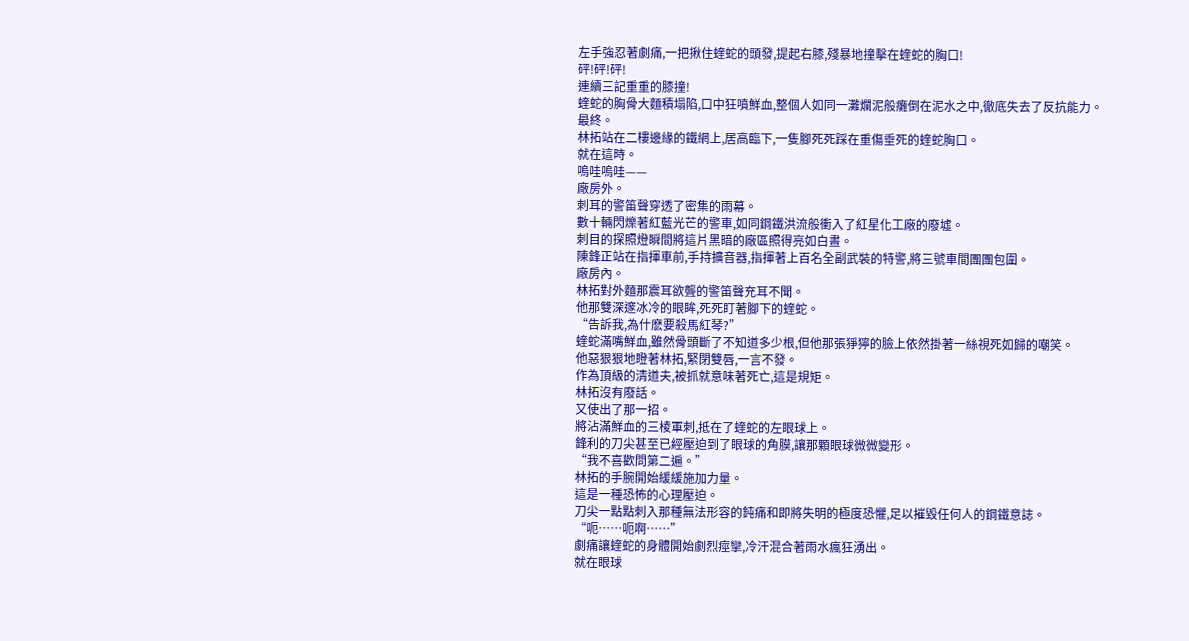左手強忍著劇痛,一把揪住蝰蛇的頭發,提起右膝,殘暴地撞擊在蝰蛇的胸口!
砰!砰!砰!
連續三記重重的膝撞!
蝰蛇的胸骨大麵積塌陷,口中狂噴鮮血,整個人如同一灘爛泥般癱倒在泥水之中,徹底失去了反抗能力。
最終。
林拓站在二樓邊緣的鐵網上,居高臨下,一隻腳死死踩在重傷垂死的蝰蛇胸口。
就在這時。
嗚哇嗚哇——
廠房外。
刺耳的警笛聲穿透了密集的雨幕。
數十輛閃爍著紅藍光芒的警車,如同鋼鐵洪流般衝入了紅星化工廠的廢墟。
刺目的探照燈瞬間將這片黑暗的廠區照得亮如白晝。
陳鋒正站在指揮車前,手持擴音器,指揮著上百名全副武裝的特警,將三號車間團團包圍。
廠房內。
林拓對外麵那震耳欲聾的警笛聲充耳不聞。
他那雙深邃冰冷的眼眸,死死盯著腳下的蝰蛇。
“告訴我,為什麽要殺馬紅琴?”
蝰蛇滿嘴鮮血,雖然骨頭斷了不知道多少根,但他那張猙獰的臉上依然掛著一絲視死如歸的嘲笑。
他惡狠狠地瞪著林拓,緊閉雙唇,一言不發。
作為頂級的清道夫,被抓就意味著死亡,這是規矩。
林拓沒有廢話。
又使出了那一招。
將沾滿鮮血的三棱軍刺,抵在了蝰蛇的左眼球上。
鋒利的刀尖甚至已經壓迫到了眼球的角膜,讓那顆眼球微微變形。
“我不喜歡問第二遍。”
林拓的手腕開始緩緩施加力量。
這是一種恐怖的心理壓迫。
刀尖一點點刺入那種無法形容的鈍痛和即將失明的極度恐懼,足以摧毀任何人的鋼鐵意誌。
“呃……呃啊……”
劇痛讓蝰蛇的身體開始劇烈痙攣,冷汗混合著雨水瘋狂湧出。
就在眼球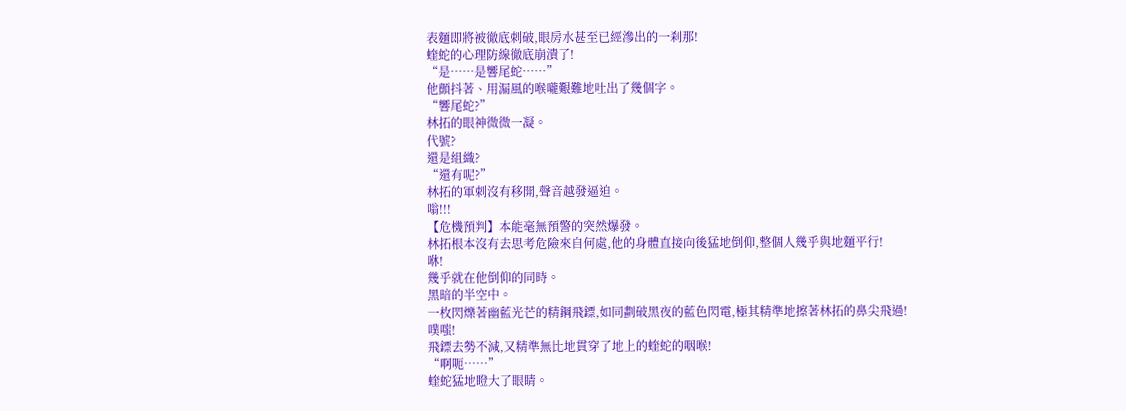表麵即將被徹底刺破,眼房水甚至已經滲出的一刹那!
蝰蛇的心理防線徹底崩潰了!
“是……是響尾蛇……”
他顫抖著、用漏風的喉嚨艱難地吐出了幾個字。
“響尾蛇?”
林拓的眼神微微一凝。
代號?
還是組織?
“還有呢?”
林拓的軍刺沒有移開,聲音越發逼迫。
嗡!!!
【危機預判】本能毫無預警的突然爆發。
林拓根本沒有去思考危險來自何處,他的身體直接向後猛地倒仰,整個人幾乎與地麵平行!
咻!
幾乎就在他倒仰的同時。
黑暗的半空中。
一枚閃爍著幽藍光芒的精鋼飛鏢,如同劃破黑夜的藍色閃電,極其精準地擦著林拓的鼻尖飛過!
噗嗤!
飛鏢去勢不減,又精準無比地貫穿了地上的蝰蛇的咽喉!
“啊呃……”
蝰蛇猛地瞪大了眼睛。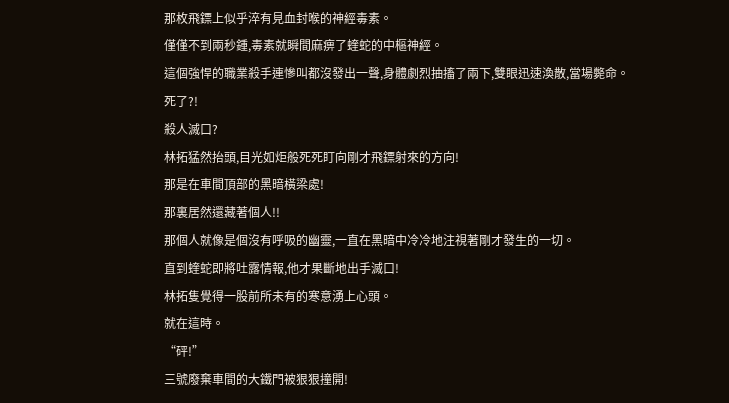那枚飛鏢上似乎淬有見血封喉的神經毒素。
僅僅不到兩秒鍾,毒素就瞬間麻痹了蝰蛇的中樞神經。
這個強悍的職業殺手連慘叫都沒發出一聲,身體劇烈抽搐了兩下,雙眼迅速渙散,當場斃命。
死了?!
殺人滅口?
林拓猛然抬頭,目光如炬般死死盯向剛才飛鏢射來的方向!
那是在車間頂部的黑暗橫梁處!
那裏居然還藏著個人!!
那個人就像是個沒有呼吸的幽靈,一直在黑暗中冷冷地注視著剛才發生的一切。
直到蝰蛇即將吐露情報,他才果斷地出手滅口!
林拓隻覺得一股前所未有的寒意湧上心頭。
就在這時。
“砰!”
三號廢棄車間的大鐵門被狠狠撞開!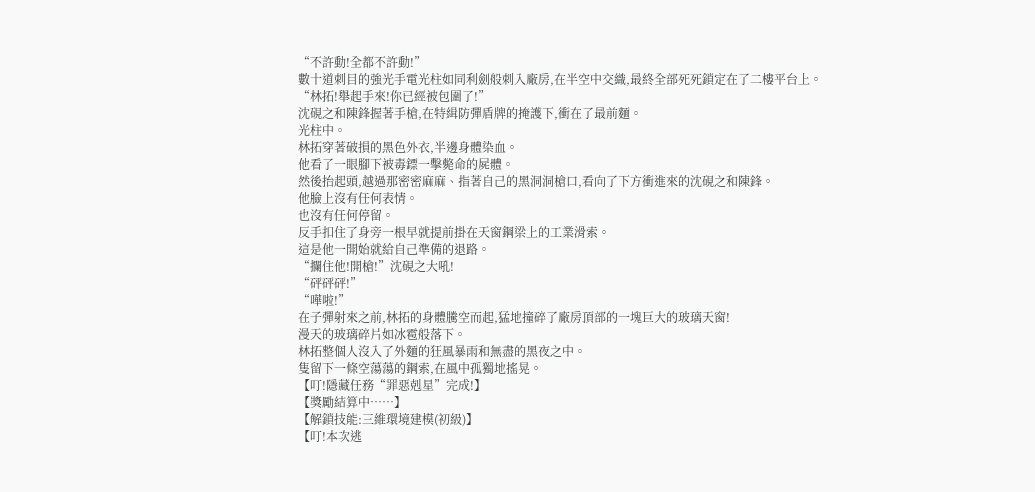“不許動!全都不許動!”
數十道刺目的強光手電光柱如同利劍般刺入廠房,在半空中交織,最終全部死死鎖定在了二樓平台上。
“林拓!舉起手來!你已經被包圍了!”
沈硯之和陳鋒握著手槍,在特緝防彈盾牌的掩護下,衝在了最前麵。
光柱中。
林拓穿著破損的黑色外衣,半邊身體染血。
他看了一眼腳下被毒鏢一擊斃命的屍體。
然後抬起頭,越過那密密麻麻、指著自己的黑洞洞槍口,看向了下方衝進來的沈硯之和陳鋒。
他臉上沒有任何表情。
也沒有任何停留。
反手扣住了身旁一根早就提前掛在天窗鋼梁上的工業滑索。
這是他一開始就給自己準備的退路。
“攔住他!開槍!”沈硯之大吼!
“砰砰砰!”
“嘩啦!”
在子彈射來之前,林拓的身體騰空而起,猛地撞碎了廠房頂部的一塊巨大的玻璃天窗!
漫天的玻璃碎片如冰雹般落下。
林拓整個人沒入了外麵的狂風暴雨和無盡的黑夜之中。
隻留下一條空蕩蕩的鋼索,在風中孤獨地搖晃。
【叮!隱藏任務“罪惡剋星”完成!】
【獎勵結算中……】
【解鎖技能:三維環境建模(初級)】
【叮!本次逃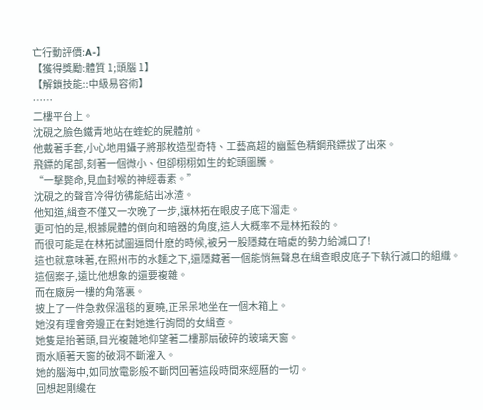亡行動評價:A-】
【獲得獎勵:體質 1;頭腦 1】
【解鎖技能::中級易容術】
……
二樓平台上。
沈硯之臉色鐵青地站在蝰蛇的屍體前。
他戴著手套,小心地用鑷子將那枚造型奇特、工藝高超的幽藍色精鋼飛鏢拔了出來。
飛鏢的尾部,刻著一個微小、但卻栩栩如生的蛇頭圖騰。
“一擊斃命,見血封喉的神經毒素。”
沈硯之的聲音冷得彷彿能結出冰渣。
他知道,緝查不僅又一次晚了一步,讓林拓在眼皮子底下溜走。
更可怕的是,根據屍體的倒向和暗器的角度,這人大概率不是林拓殺的。
而很可能是在林拓試圖逼問什麽的時候,被另一股隱藏在暗處的勢力給滅口了!
這也就意味著,在照州市的水麵之下,還隱藏著一個能悄無聲息在緝查眼皮底子下執行滅口的組織。
這個案子,遠比他想象的還要複雜。
而在廠房一樓的角落裏。
披上了一件急救保溫毯的夏曉,正呆呆地坐在一個木箱上。
她沒有理會旁邊正在對她進行詢問的女緝查。
她隻是抬著頭,目光複雜地仰望著二樓那扇破碎的玻璃天窗。
雨水順著天窗的破洞不斷灌入。
她的腦海中,如同放電影般不斷閃回著這段時間來經曆的一切。
回想起剛纔在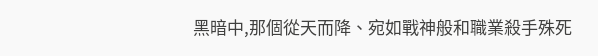黑暗中,那個從天而降、宛如戰神般和職業殺手殊死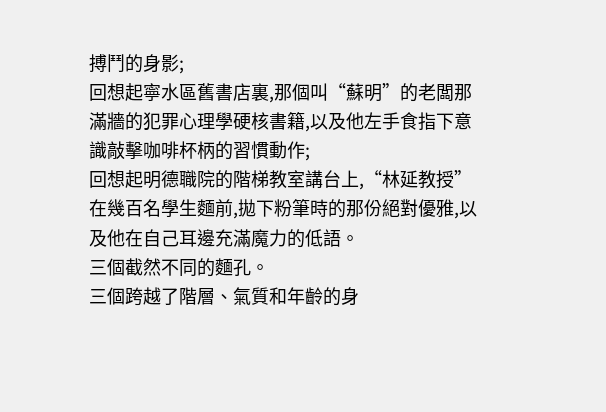搏鬥的身影;
回想起寧水區舊書店裏,那個叫“蘇明”的老闆那滿牆的犯罪心理學硬核書籍,以及他左手食指下意識敲擊咖啡杯柄的習慣動作;
回想起明德職院的階梯教室講台上,“林延教授”在幾百名學生麵前,拋下粉筆時的那份絕對優雅,以及他在自己耳邊充滿魔力的低語。
三個截然不同的麵孔。
三個跨越了階層、氣質和年齡的身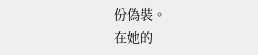份偽裝。
在她的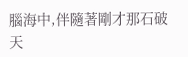腦海中,伴隨著剛才那石破天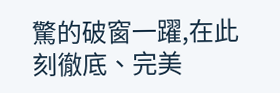驚的破窗一躍,在此刻徹底、完美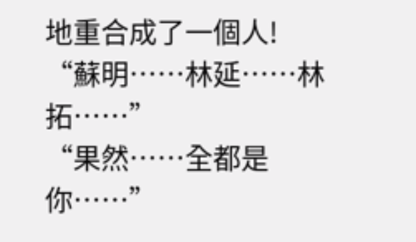地重合成了一個人!
“蘇明……林延……林拓……”
“果然……全都是你……”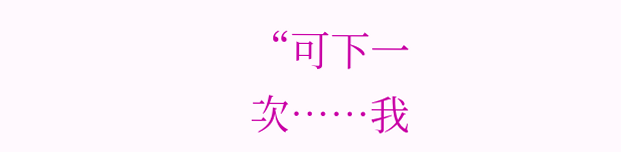“可下一次……我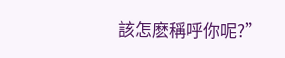該怎麽稱呼你呢?”